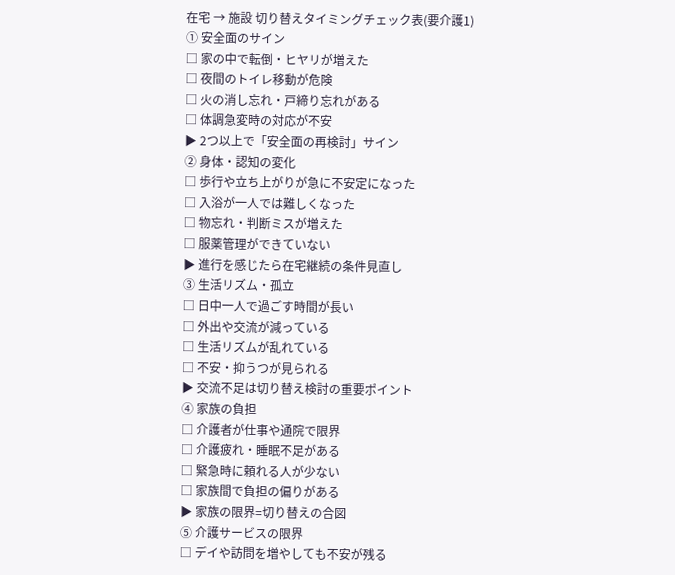在宅 → 施設 切り替えタイミングチェック表(要介護1)
① 安全面のサイン
□ 家の中で転倒・ヒヤリが増えた
□ 夜間のトイレ移動が危険
□ 火の消し忘れ・戸締り忘れがある
□ 体調急変時の対応が不安
▶ 2つ以上で「安全面の再検討」サイン
② 身体・認知の変化
□ 歩行や立ち上がりが急に不安定になった
□ 入浴が一人では難しくなった
□ 物忘れ・判断ミスが増えた
□ 服薬管理ができていない
▶ 進行を感じたら在宅継続の条件見直し
③ 生活リズム・孤立
□ 日中一人で過ごす時間が長い
□ 外出や交流が減っている
□ 生活リズムが乱れている
□ 不安・抑うつが見られる
▶ 交流不足は切り替え検討の重要ポイント
④ 家族の負担
□ 介護者が仕事や通院で限界
□ 介護疲れ・睡眠不足がある
□ 緊急時に頼れる人が少ない
□ 家族間で負担の偏りがある
▶ 家族の限界=切り替えの合図
⑤ 介護サービスの限界
□ デイや訪問を増やしても不安が残る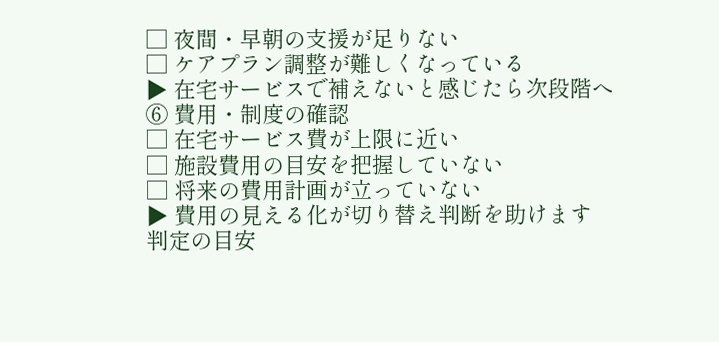□ 夜間・早朝の支援が足りない
□ ケアプラン調整が難しくなっている
▶ 在宅サービスで補えないと感じたら次段階へ
⑥ 費用・制度の確認
□ 在宅サービス費が上限に近い
□ 施設費用の目安を把握していない
□ 将来の費用計画が立っていない
▶ 費用の見える化が切り替え判断を助けます
判定の目安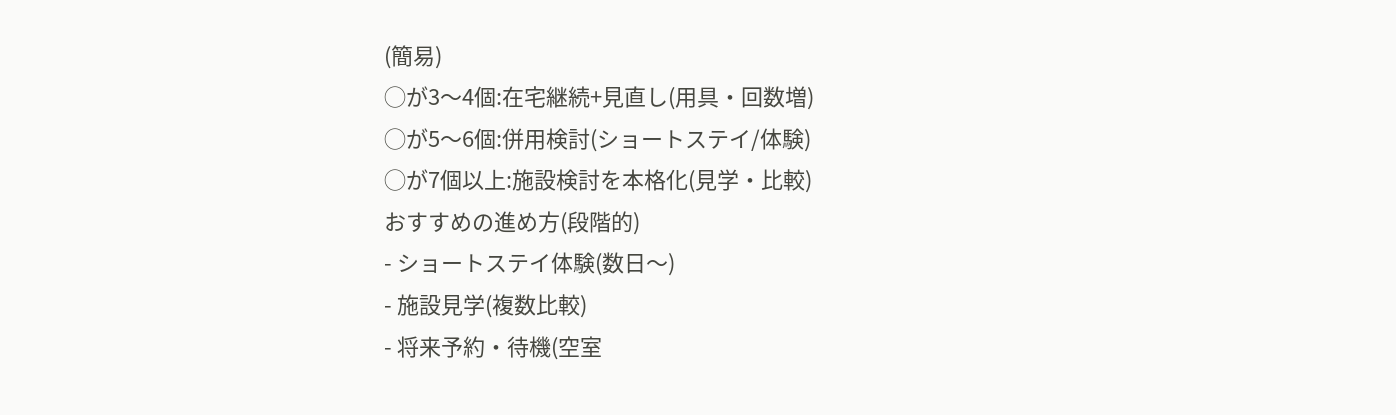(簡易)
◯が3〜4個:在宅継続+見直し(用具・回数増)
◯が5〜6個:併用検討(ショートステイ/体験)
◯が7個以上:施設検討を本格化(見学・比較)
おすすめの進め方(段階的)
- ショートステイ体験(数日〜)
- 施設見学(複数比較)
- 将来予約・待機(空室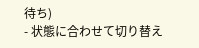待ち)
- 状態に合わせて切り替え